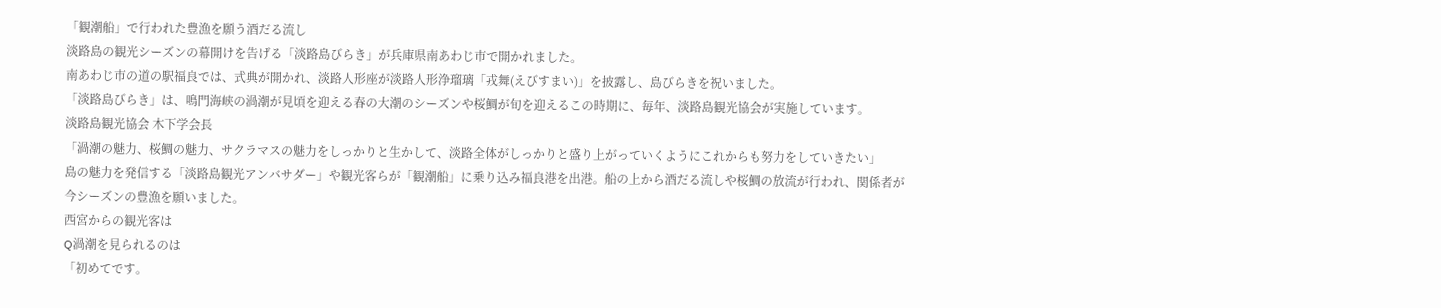「観潮船」で行われた豊漁を願う酒だる流し
淡路島の観光シーズンの幕開けを告げる「淡路島びらき」が兵庫県南あわじ市で開かれました。
南あわじ市の道の駅福良では、式典が開かれ、淡路人形座が淡路人形浄瑠璃「戎舞(えびすまい)」を披露し、島びらきを祝いました。
「淡路島びらき」は、鳴門海峡の渦潮が見頃を迎える春の大潮のシーズンや桜鯛が旬を迎えるこの時期に、毎年、淡路島観光協会が実施しています。
淡路島観光協会 木下学会長
「渦潮の魅力、桜鯛の魅力、サクラマスの魅力をしっかりと生かして、淡路全体がしっかりと盛り上がっていくようにこれからも努力をしていきたい」
島の魅力を発信する「淡路島観光アンバサダー」や観光客らが「観潮船」に乗り込み福良港を出港。船の上から酒だる流しや桜鯛の放流が行われ、関係者が今シーズンの豊漁を願いました。
西宮からの観光客は
Q渦潮を見られるのは
「初めてです。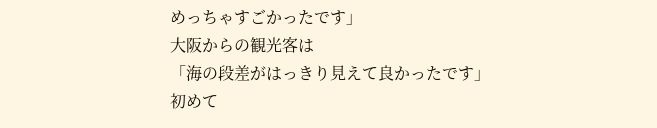めっちゃすごかったです」
大阪からの観光客は
「海の段差がはっきり見えて良かったです」
初めて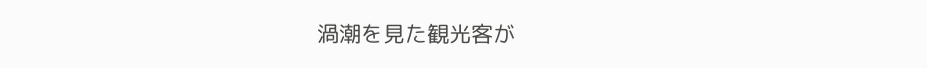渦潮を見た観光客が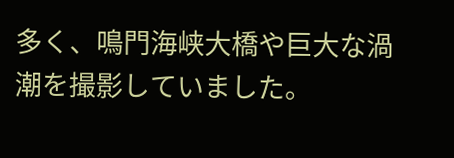多く、鳴門海峡大橋や巨大な渦潮を撮影していました。